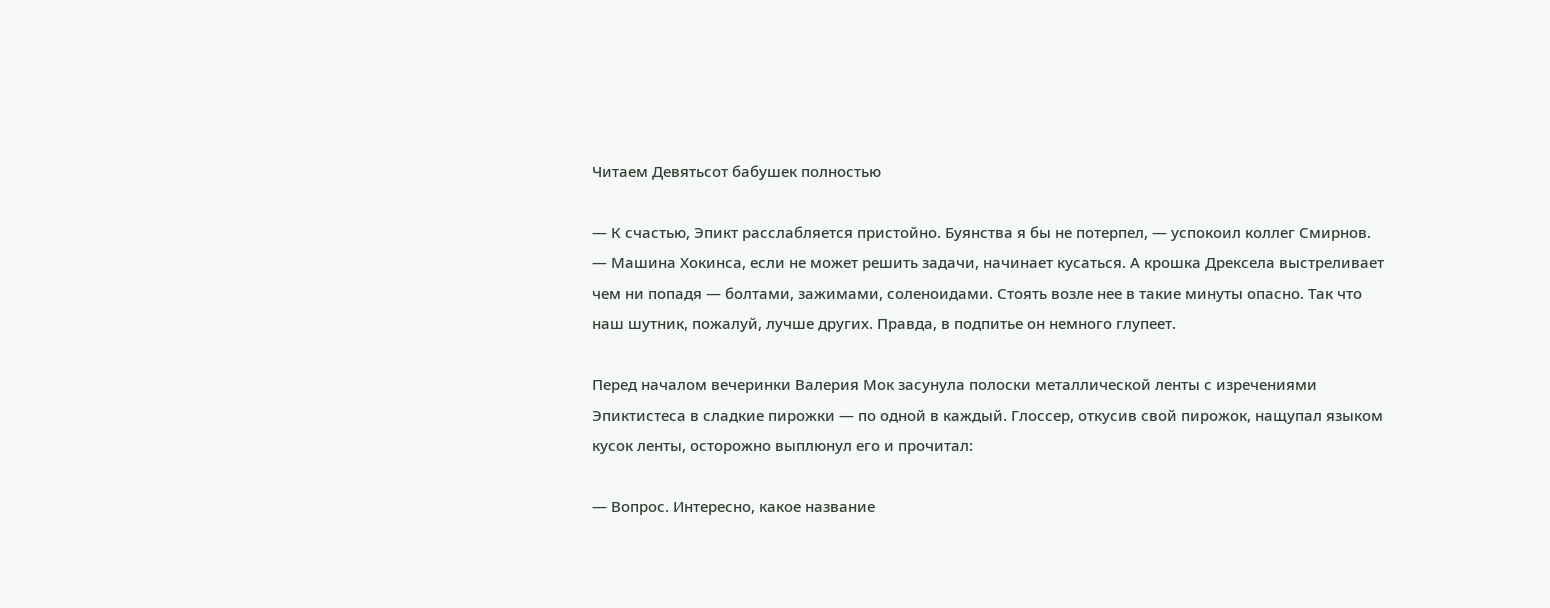Читаем Девятьсот бабушек полностью

— К счастью, Эпикт расслабляется пристойно. Буянства я бы не потерпел, — успокоил коллег Смирнов. — Машина Хокинса, если не может решить задачи, начинает кусаться. А крошка Дрексела выстреливает чем ни попадя — болтами, зажимами, соленоидами. Стоять возле нее в такие минуты опасно. Так что наш шутник, пожалуй, лучше других. Правда, в подпитье он немного глупеет.

Перед началом вечеринки Валерия Мок засунула полоски металлической ленты с изречениями Эпиктистеса в сладкие пирожки — по одной в каждый. Глоссер, откусив свой пирожок, нащупал языком кусок ленты, осторожно выплюнул его и прочитал:

— Вопрос. Интересно, какое название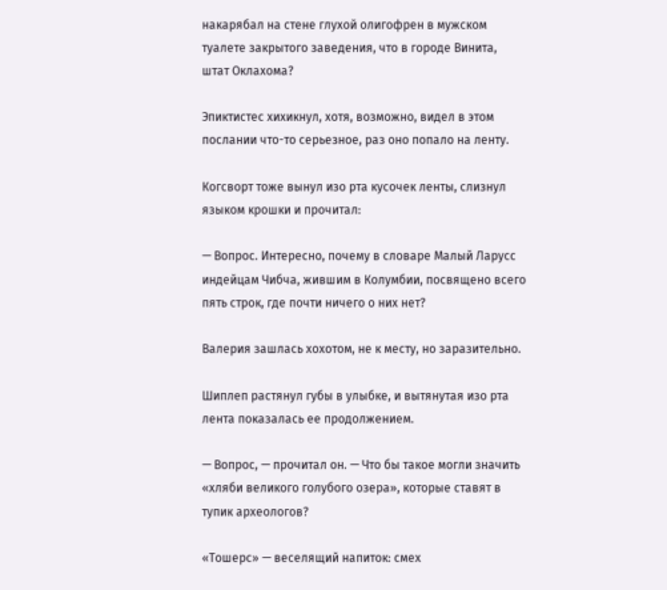накарябал на стене глухой олигофрен в мужском туалете закрытого заведения, что в городе Винита, штат Оклахома?

Эпиктистес хихикнул, хотя, возможно, видел в этом послании что-то серьезное, раз оно попало на ленту.

Когсворт тоже вынул изо рта кусочек ленты, слизнул языком крошки и прочитал:

— Вопрос. Интересно, почему в словаре Малый Ларусс индейцам Чибча, жившим в Колумбии, посвящено всего пять строк, где почти ничего о них нет?

Валерия зашлась хохотом, не к месту, но заразительно.

Шиплеп растянул губы в улыбке, и вытянутая изо рта лента показалась ее продолжением.

— Вопрос, — прочитал он. — Что бы такое могли значить «хляби великого голубого озера», которые ставят в тупик археологов?

«Тошерс» — веселящий напиток: смех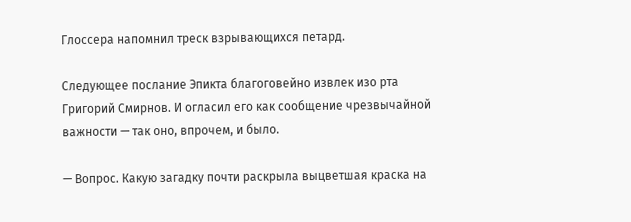Глоссера напомнил треск взрывающихся петард.

Следующее послание Эпикта благоговейно извлек изо рта Григорий Смирнов. И огласил его как сообщение чрезвычайной важности — так оно, впрочем, и было.

— Вопрос. Какую загадку почти раскрыла выцветшая краска на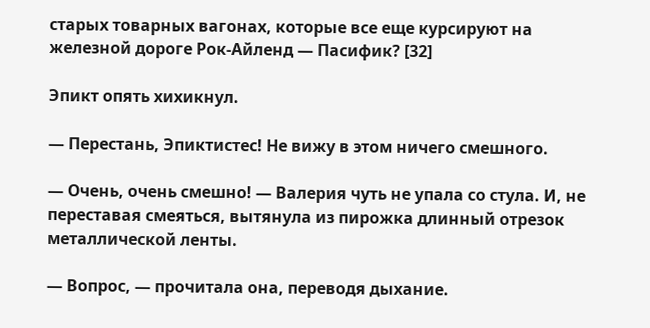старых товарных вагонах, которые все еще курсируют на железной дороге Рок-Айленд — Пасифик? [32]

Эпикт опять хихикнул.

— Перестань, Эпиктистес! Не вижу в этом ничего смешного.

— Очень, очень смешно! — Валерия чуть не упала со стула. И, не переставая смеяться, вытянула из пирожка длинный отрезок металлической ленты.

— Вопрос, — прочитала она, переводя дыхание.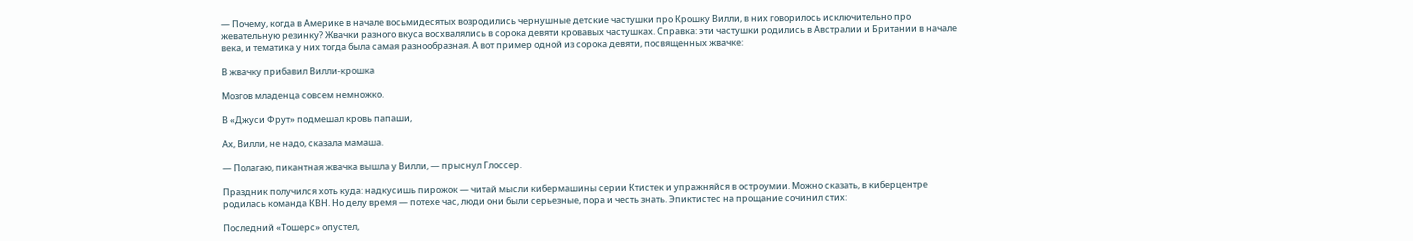— Почему, когда в Америке в начале восьмидесятых возродились чернушные детские частушки про Крошку Вилли, в них говорилось исключительно про жевательную резинку? Жвачки разного вкуса восхвалялись в сорока девяти кровавых частушках. Справка: эти частушки родились в Австралии и Британии в начале века, и тематика у них тогда была самая разнообразная. А вот пример одной из сорока девяти, посвященных жвачке:

В жвачку прибавил Вилли-крошка

Мозгов младенца совсем немножко.

В «Джуси Фрут» подмешал кровь папаши,

Ах, Вилли, не надо, сказала мамаша.

— Полагаю, пикантная жвачка вышла у Вилли, — прыснул Глоссер.

Праздник получился хоть куда: надкусишь пирожок — читай мысли кибермашины серии Ктистек и упражняйся в остроумии. Можно сказать, в киберцентре родилась команда КВН. Но делу время — потехе час, люди они были серьезные, пора и честь знать. Эпиктистес на прощание сочинил стих:

Последний «Тошерс» опустел,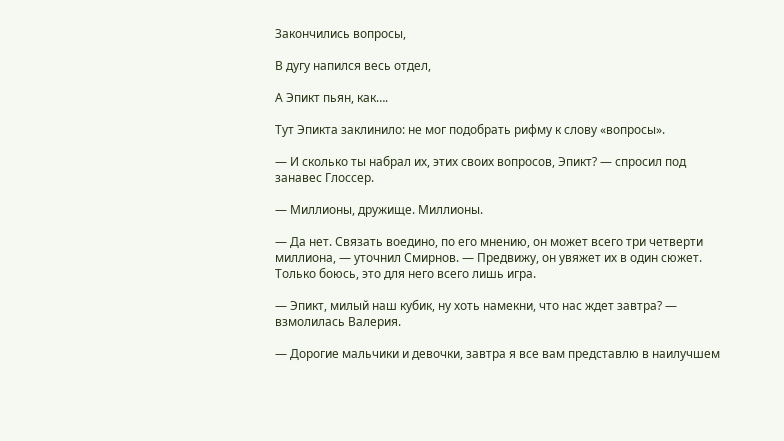Закончились вопросы,

В дугу напился весь отдел,

А Эпикт пьян, как….

Тут Эпикта заклинило: не мог подобрать рифму к слову «вопросы».

— И сколько ты набрал их, этих своих вопросов, Эпикт? — спросил под занавес Глоссер.

— Миллионы, дружище. Миллионы.

— Да нет. Связать воедино, по его мнению, он может всего три четверти миллиона, — уточнил Смирнов. — Предвижу, он увяжет их в один сюжет. Только боюсь, это для него всего лишь игра.

— Эпикт, милый наш кубик, ну хоть намекни, что нас ждет завтра? — взмолилась Валерия.

— Дорогие мальчики и девочки, завтра я все вам представлю в наилучшем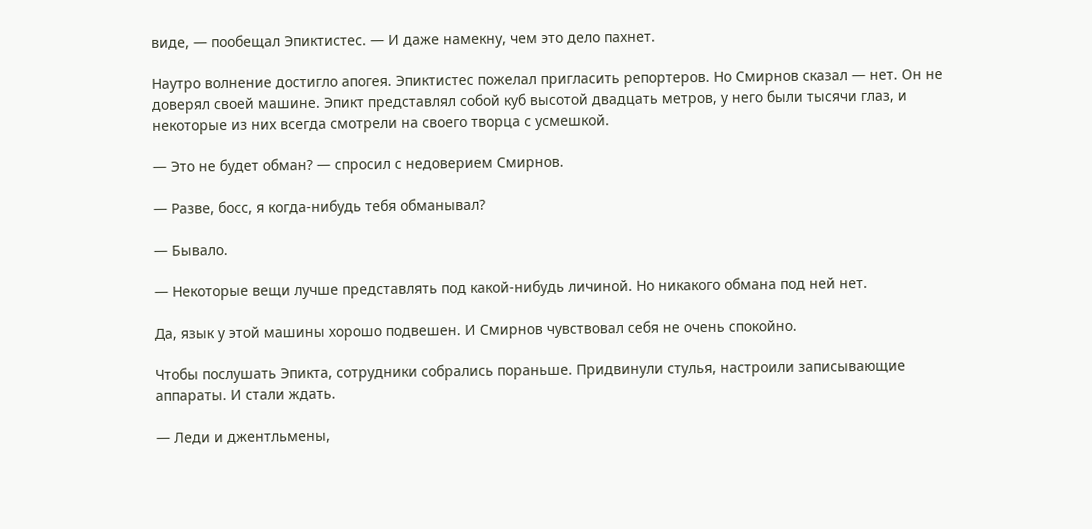виде, — пообещал Эпиктистес. — И даже намекну, чем это дело пахнет.

Наутро волнение достигло апогея. Эпиктистес пожелал пригласить репортеров. Но Смирнов сказал — нет. Он не доверял своей машине. Эпикт представлял собой куб высотой двадцать метров, у него были тысячи глаз, и некоторые из них всегда смотрели на своего творца с усмешкой.

— Это не будет обман? — спросил с недоверием Смирнов.

— Разве, босс, я когда-нибудь тебя обманывал?

— Бывало.

— Некоторые вещи лучше представлять под какой-нибудь личиной. Но никакого обмана под ней нет.

Да, язык у этой машины хорошо подвешен. И Смирнов чувствовал себя не очень спокойно.

Чтобы послушать Эпикта, сотрудники собрались пораньше. Придвинули стулья, настроили записывающие аппараты. И стали ждать.

— Леди и джентльмены,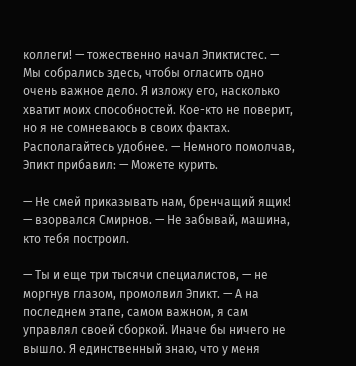коллеги! — тожественно начал Эпиктистес. — Мы собрались здесь, чтобы огласить одно очень важное дело. Я изложу его, насколько хватит моих способностей. Кое-кто не поверит, но я не сомневаюсь в своих фактах. Располагайтесь удобнее. — Немного помолчав, Эпикт прибавил: — Можете курить.

— Не смей приказывать нам, бренчащий ящик! — взорвался Смирнов. — Не забывай, машина, кто тебя построил.

— Ты и еще три тысячи специалистов, — не моргнув глазом, промолвил Эпикт. — А на последнем этапе, самом важном, я сам управлял своей сборкой. Иначе бы ничего не вышло. Я единственный знаю, что у меня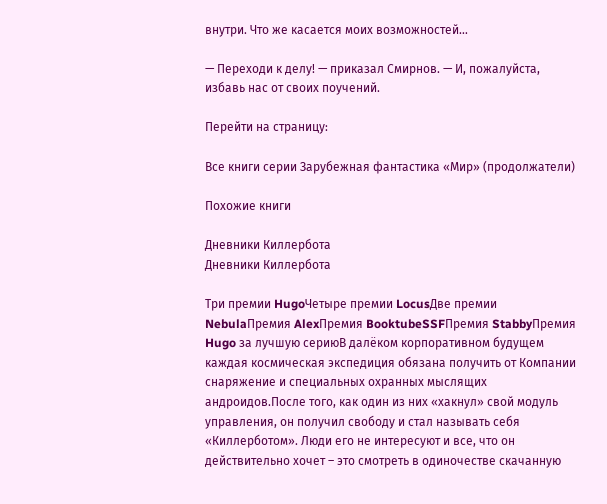внутри. Что же касается моих возможностей…

— Переходи к делу! — приказал Смирнов. — И, пожалуйста, избавь нас от своих поучений.

Перейти на страницу:

Все книги серии Зарубежная фантастика «Мир» (продолжатели)

Похожие книги

Дневники Киллербота
Дневники Киллербота

Три премии HugoЧетыре премии LocusДве премии NebulaПремия AlexПремия BooktubeSSFПремия StabbyПремия Hugo за лучшую сериюВ далёком корпоративном будущем каждая космическая экспедиция обязана получить от Компании снаряжение и специальных охранных мыслящих андроидов.После того, как один из них «хакнул» свой модуль управления, он получил свободу и стал называть себя «Киллерботом». Люди его не интересуют и все, что он действительно хочет – это смотреть в одиночестве скачанную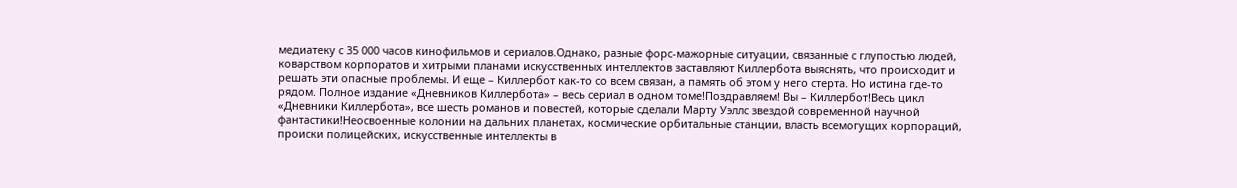медиатеку с 35 000 часов кинофильмов и сериалов.Однако, разные форс-мажорные ситуации, связанные с глупостью людей, коварством корпоратов и хитрыми планами искусственных интеллектов заставляют Киллербота выяснять, что происходит и решать эти опасные проблемы. И еще – Киллербот как-то со всем связан, а память об этом у него стерта. Но истина где-то рядом. Полное издание «Дневников Киллербота» – весь сериал в одном томе!Поздравляем! Вы – Киллербот!Весь цикл «Дневники Киллербота», все шесть романов и повестей, которые сделали Марту Уэллс звездой современной научной фантастики!Неосвоенные колонии на дальних планетах, космические орбитальные станции, власть всемогущих корпораций, происки полицейских, искусственные интеллекты в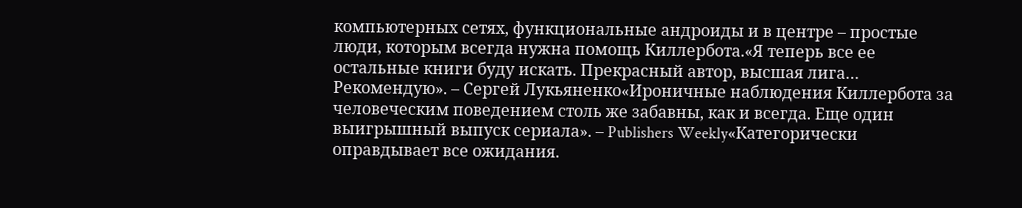компьютерных сетях, функциональные андроиды и в центре – простые люди, которым всегда нужна помощь Киллербота.«Я теперь все ее остальные книги буду искать. Прекрасный автор, высшая лига… Рекомендую». – Сергей Лукьяненко«Ироничные наблюдения Киллербота за человеческим поведением столь же забавны, как и всегда. Еще один выигрышный выпуск сериала». – Publishers Weekly«Категорически оправдывает все ожидания.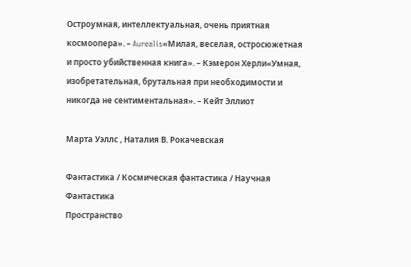Остроумная, интеллектуальная, очень приятная космоопера». – Aurealis«Милая, веселая, остросюжетная и просто убийственная книга». – Кэмерон Херли«Умная, изобретательная, брутальная при необходимости и никогда не сентиментальная». – Кейт Эллиот

Марта Уэллс , Наталия В. Рокачевская

Фантастика / Космическая фантастика / Научная Фантастика
Пространство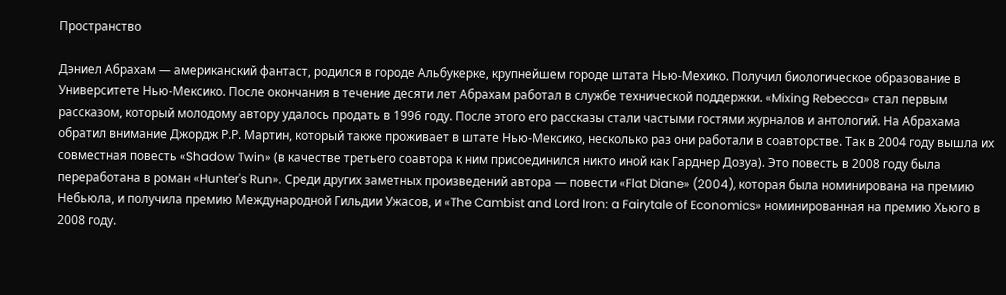Пространство

Дэниел Абрахам — американский фантаст, родился в городе Альбукерке, крупнейшем городе штата Нью-Мехико. Получил биологическое образование в Университете Нью-Мексико. После окончания в течение десяти лет Абрахам работал в службе технической поддержки. «Mixing Rebecca» стал первым рассказом, который молодому автору удалось продать в 1996 году. После этого его рассказы стали частыми гостями журналов и антологий. На Абрахама обратил внимание Джордж Р.Р. Мартин, который также проживает в штате Нью-Мексико, несколько раз они работали в соавторстве. Так в 2004 году вышла их совместная повесть «Shadow Twin» (в качестве третьего соавтора к ним присоединился никто иной как Гарднер Дозуа). Это повесть в 2008 году была переработана в роман «Hunter's Run». Среди других заметных произведений автора — повести «Flat Diane» (2004), которая была номинирована на премию Небьюла, и получила премию Международной Гильдии Ужасов, и «The Cambist and Lord Iron: a Fairytale of Economics» номинированная на премию Хьюго в 2008 году.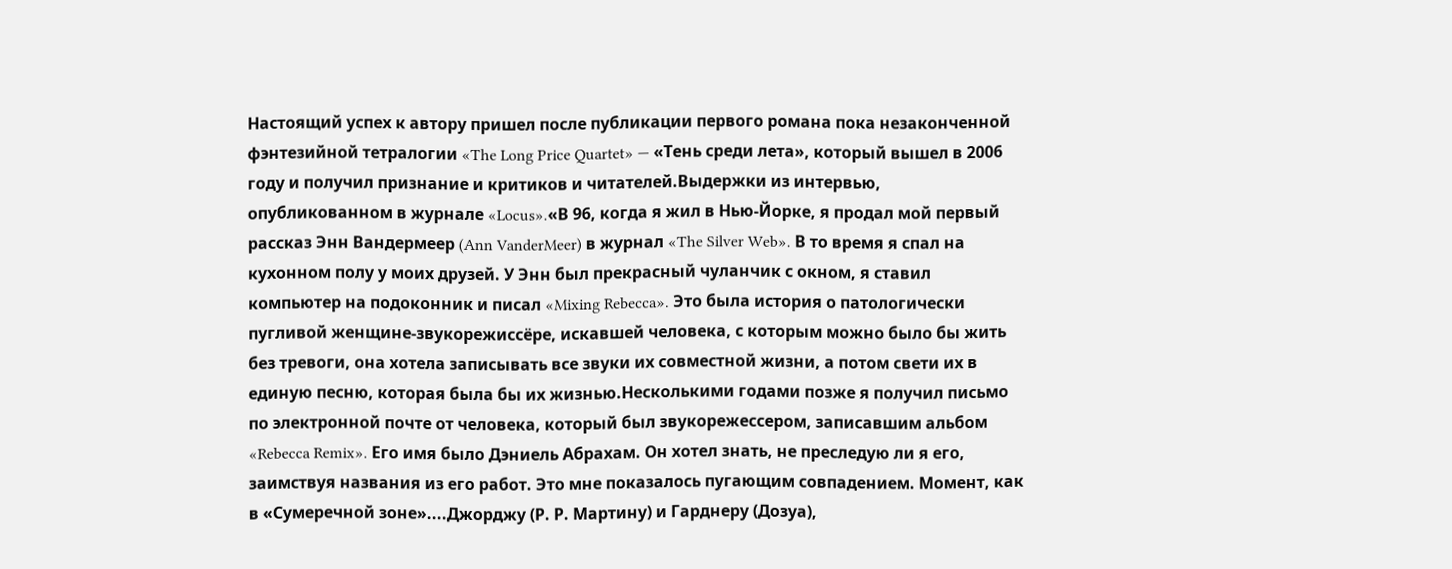Настоящий успех к автору пришел после публикации первого романа пока незаконченной фэнтезийной тетралогии «The Long Price Quartet» — «Тень среди лета», который вышел в 2006 году и получил признание и критиков и читателей.Выдержки из интервью, опубликованном в журнале «Locus».«В 96, когда я жил в Нью-Йорке, я продал мой первый рассказ Энн Вандермеер (Ann VanderMeer) в журнал «The Silver Web». В то время я спал на кухонном полу у моих друзей. У Энн был прекрасный чуланчик с окном, я ставил компьютер на подоконник и писал «Mixing Rebecca». Это была история о патологически пугливой женщине-звукорежиссёре, искавшей человека, с которым можно было бы жить без тревоги, она хотела записывать все звуки их совместной жизни, а потом свети их в единую песню, которая была бы их жизнью.Несколькими годами позже я получил письмо по электронной почте от человека, который был звукорежессером, записавшим альбом «Rebecca Remix». Его имя было Дэниель Абрахам. Он хотел знать, не преследую ли я его, заимствуя названия из его работ. Это мне показалось пугающим совпадением. Момент, как в «Сумеречной зоне»....Джорджу (Р. Р. Мартину) и Гарднеру (Дозуа),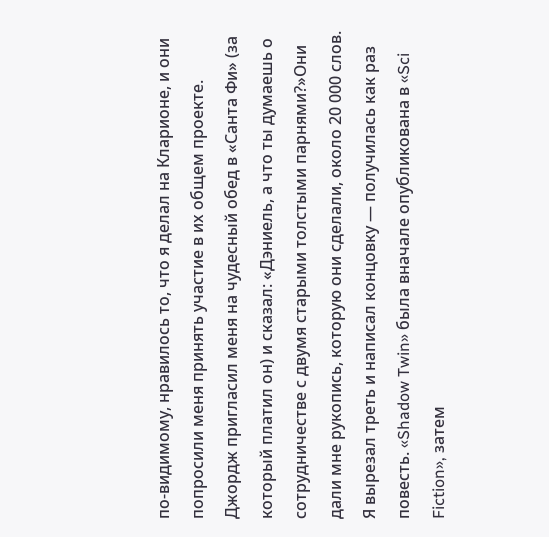по-видимому, нравилось то, что я делал на Кларионе, и они попросили меня принять участие в их общем проекте. Джордж пригласил меня на чудесный обед в «Санта Фи» (за который платил он) и сказал: «Дэниель, а что ты думаешь о сотрудничестве с двумя старыми толстыми парнями?»Они дали мне рукопись, которую они сделали, около 20 000 слов. Я вырезал треть и написал концовку — получилась как раз повесть. «Shadow Twin» была вначале опубликована в «Sci Fiction», затем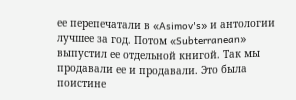ее перепечатали в «Asimov's» и антологии лучшее за год. Потом «Subterranean» выпустил ее отдельной книгой. Так мы продавали ее и продавали. Это была поистине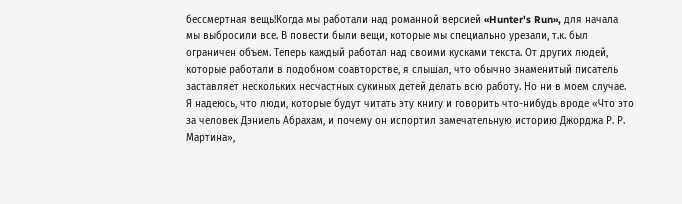бессмертная вещь!Когда мы работали над романной версией «Hunter's Run», для начала мы выбросили все. В повести были вещи, которые мы специально урезали, т.к. был ограничен объем. Теперь каждый работал над своими кусками текста. От других людей, которые работали в подобном соавторстве, я слышал, что обычно знаменитый писатель заставляет нескольких несчастных сукиных детей делать всю работу. Но ни в моем случае. Я надеюсь, что люди, которые будут читать эту книгу и говорить что-нибудь вроде «Что это за человек Дэниель Абрахам, и почему он испортил замечательную историю Джорджа Р. Р. Мартина»,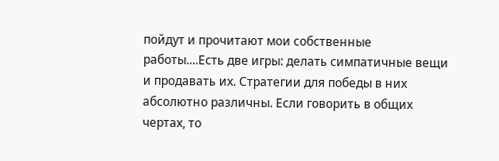пойдут и прочитают мои собственные работы....Есть две игры: делать симпатичные вещи и продавать их. Стратегии для победы в них абсолютно различны. Если говорить в общих чертах, то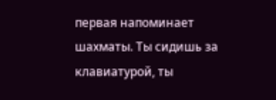первая напоминает шахматы. Ты сидишь за клавиатурой, ты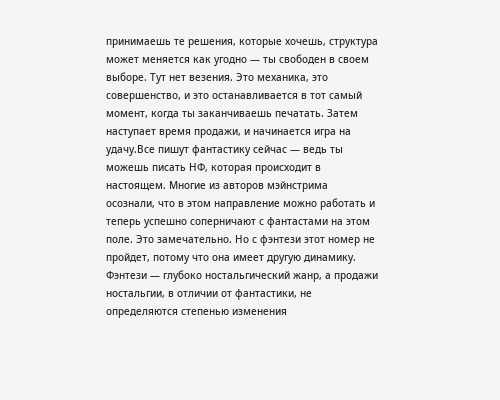принимаешь те решения, которые хочешь, структура может меняется как угодно — ты свободен в своем выборе. Тут нет везения. Это механика, это совершенство, и это останавливается в тот самый момент, когда ты заканчиваешь печатать. Затем наступает время продажи, и начинается игра на удачу.Все пишут фантастику сейчас — ведь ты можешь писать НФ, которая происходит в настоящем. Многие из авторов мэйнстрима осознали, что в этом направление можно работать и теперь успешно соперничают с фантастами на этом поле. Это замечательно. Но с фэнтези этот номер не пройдет, потому что она имеет другую динамику. Фэнтези — глубоко ностальгический жанр, а продажи ностальгии, в отличии от фантастики, не определяются степенью изменения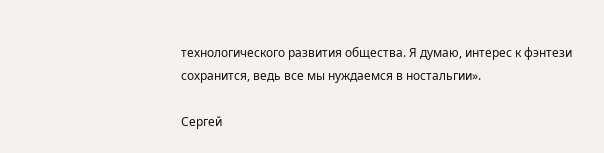технологического развития общества. Я думаю, интерес к фэнтези сохранится, ведь все мы нуждаемся в ностальгии».

Сергей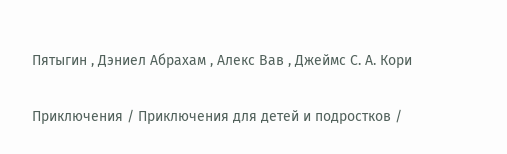Пятыгин , Дэниел Абрахам , Алекс Вав , Джеймс С. А. Кори

Приключения / Приключения для детей и подростков /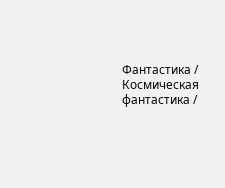Фантастика / Космическая фантастика /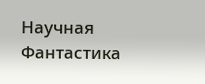Научная Фантастика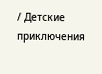/ Детские приключения